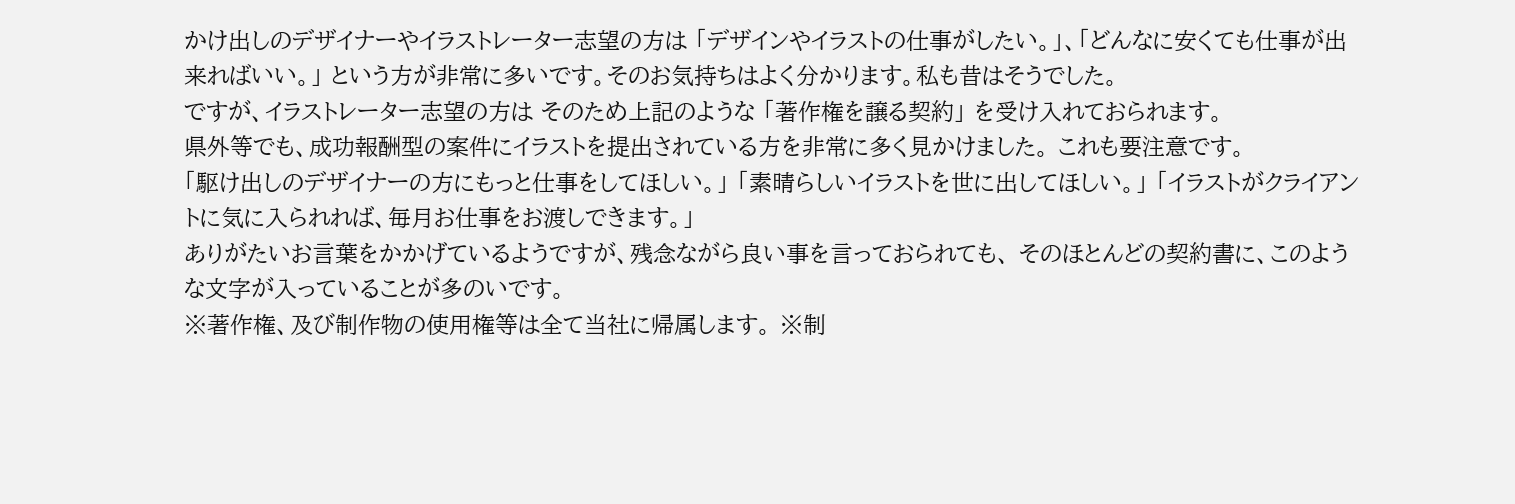かけ出しのデザイナーやイラストレーター志望の方は 「デザインやイラストの仕事がしたい。」、「どんなに安くても仕事が出来ればいい。」 という方が非常に多いです。そのお気持ちはよく分かります。私も昔はそうでした。
ですが、イラストレーター志望の方は そのため上記のような 「著作権を譲る契約」 を受け入れておられます。
県外等でも、成功報酬型の案件にイラストを提出されている方を非常に多く見かけました。 これも要注意です。
「駆け出しのデザイナーの方にもっと仕事をしてほしい。」 「素晴らしいイラストを世に出してほしい。」 「イラストがクライアントに気に入られれば、毎月お仕事をお渡しできます。」
ありがたいお言葉をかかげているようですが、残念ながら良い事を言っておられても、 そのほとんどの契約書に、このような文字が入っていることが多のいです。
※著作権、及び制作物の使用権等は全て当社に帰属します。 ※制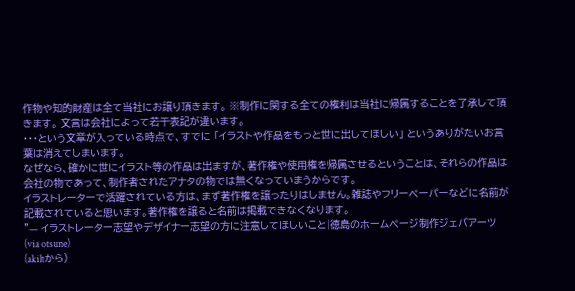作物や知的財産は全て当社にお譲り頂きます。 ※制作に関する全ての権利は当社に帰属することを了承して頂きます。 文言は会社によって若干表記が違います。
・・・という文章が入っている時点で、すでに 「イラストや作品をもっと世に出してほしい」 というありがたいお言葉は消えてしまいます。
なぜなら、確かに世にイラスト等の作品は出ますが、著作権や使用権を帰属させるということは、それらの作品は会社の物であって、制作者されたアナタの物では無くなっていまうからです。
イラストレーターで活躍されている方は、まず著作権を譲ったりはしません。雑誌やフリーペーパーなどに名前が記載されていると思います。著作権を譲ると名前は掲載できなくなります。
"— イラストレーター志望やデザイナー志望の方に注意してほしいこと|徳島のホームページ制作ジェバアーツ (via otsune)
(akiltから)